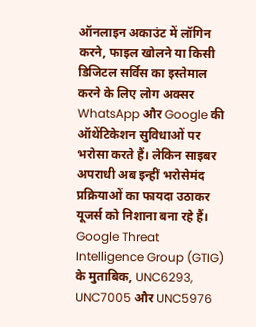ऑनलाइन अकाउंट में लॉगिन करने, फाइल खोलने या किसी डिजिटल सर्विस का इस्तेमाल करने के लिए लोग अक्सर WhatsApp और Google की ऑथेंटिकेशन सुविधाओं पर भरोसा करते हैं। लेकिन साइबर अपराधी अब इन्हीं भरोसेमंद प्रक्रियाओं का फायदा उठाकर यूजर्स को निशाना बना रहे हैं। Google Threat Intelligence Group (GTIG) के मुताबिक, UNC6293, UNC7005 और UNC5976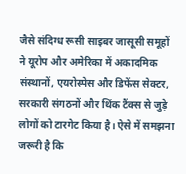जैसे संदिग्ध रूसी साइबर जासूसी समूहों ने यूरोप और अमेरिका में अकादमिक संस्थानों, एयरोस्पेस और डिफेंस सेक्टर, सरकारी संगठनों और थिंक टैंक्स से जुड़े लोगों को टारगेट किया है। ऐसे में समझना जरूरी है कि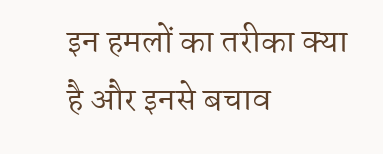इन हमलों का तरीका क्या है और इनसे बचाव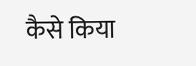कैसे किया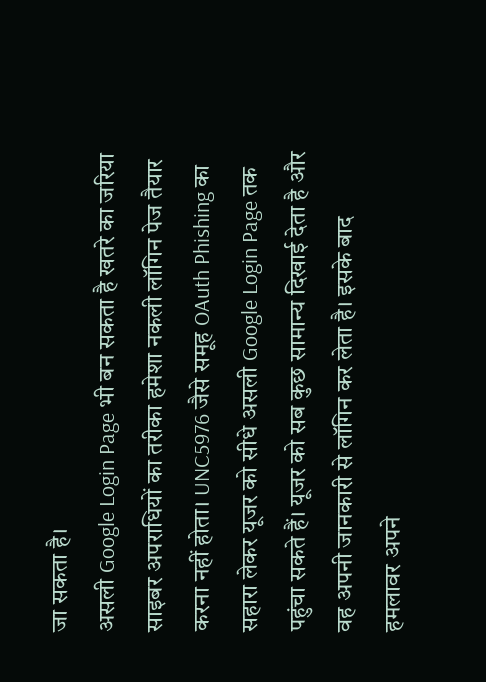जा सकता है।
असली Google Login Page भी बन सकता है खतरे का जरिया
साइबर अपराधियों का तरीका हमेशा नकली लॉगिन पेज तैयार करना नहीं होता। UNC5976 जैसे समूह OAuth Phishing का सहारा लेकर यूजर को सीधे असली Google Login Page तक पहुंचा सकते हैं। यूजर को सब कुछ सामान्य दिखाई देता है और वह अपनी जानकारी से लॉगिन कर लेता है। इसके बाद हमलावर अपने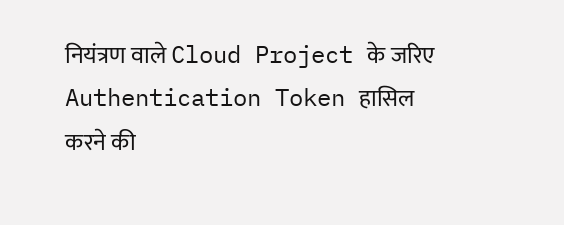नियंत्रण वाले Cloud Project के जरिए Authentication Token हासिल करने की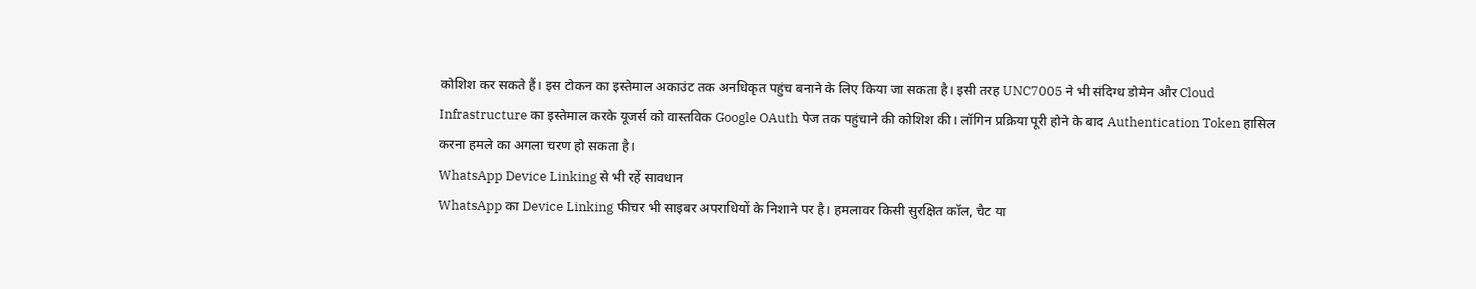कोशिश कर सकते हैं। इस टोकन का इस्तेमाल अकाउंट तक अनधिकृत पहुंच बनाने के लिए किया जा सकता है। इसी तरह UNC7005 ने भी संदिग्ध डोमेन और Cloud Infrastructure का इस्तेमाल करके यूजर्स को वास्तविक Google OAuth पेज तक पहुंचाने की कोशिश की। लॉगिन प्रक्रिया पूरी होने के बाद Authentication Token हासिल करना हमले का अगला चरण हो सकता है।
WhatsApp Device Linking से भी रहें सावधान
WhatsApp का Device Linking फीचर भी साइबर अपराधियों के निशाने पर है। हमलावर किसी सुरक्षित कॉल, चैट या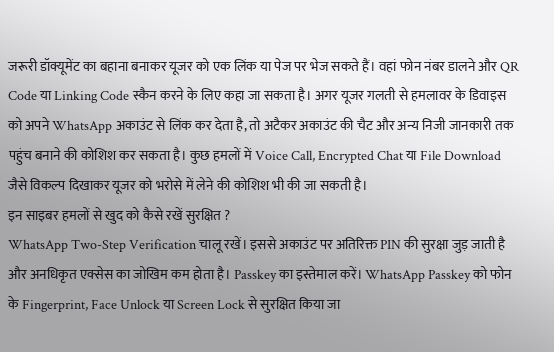जरूरी डॉक्यूमेंट का बहाना बनाकर यूजर को एक लिंक या पेज पर भेज सकते हैं। वहां फोन नंबर डालने और QR Code या Linking Code स्कैन करने के लिए कहा जा सकता है। अगर यूजर गलती से हमलावर के डिवाइस को अपने WhatsApp अकाउंट से लिंक कर देता है, तो अटैकर अकाउंट की चैट और अन्य निजी जानकारी तक पहुंच बनाने की कोशिश कर सकता है। कुछ हमलों में Voice Call, Encrypted Chat या File Download जैसे विकल्प दिखाकर यूजर को भरोसे में लेने की कोशिश भी की जा सकती है।
इन साइबर हमलों से खुद को कैसे रखें सुरक्षित ?
WhatsApp Two-Step Verification चालू रखें। इससे अकाउंट पर अतिरिक्त PIN की सुरक्षा जुड़ जाती है और अनधिकृत एक्सेस का जोखिम कम होता है। Passkey का इस्तेमाल करें। WhatsApp Passkey को फोन के Fingerprint, Face Unlock या Screen Lock से सुरक्षित किया जा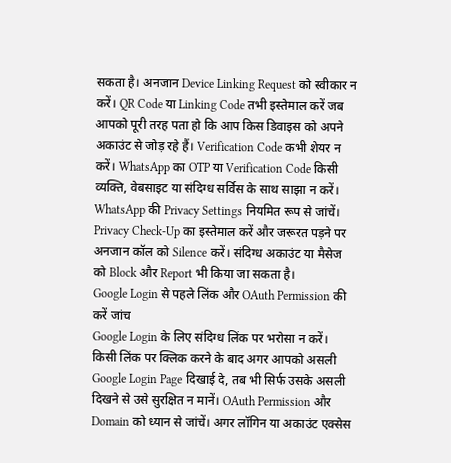सकता है। अनजान Device Linking Request को स्वीकार न करें। QR Code या Linking Code तभी इस्तेमाल करें जब आपको पूरी तरह पता हो कि आप किस डिवाइस को अपने अकाउंट से जोड़ रहे हैं। Verification Code कभी शेयर न करें। WhatsApp का OTP या Verification Code किसी व्यक्ति, वेबसाइट या संदिग्ध सर्विस के साथ साझा न करें। WhatsApp की Privacy Settings नियमित रूप से जांचें। Privacy Check-Up का इस्तेमाल करें और जरूरत पड़ने पर अनजान कॉल को Silence करें। संदिग्ध अकाउंट या मैसेज को Block और Report भी किया जा सकता है।
Google Login से पहले लिंक और OAuth Permission की करें जांच
Google Login के लिए संदिग्ध लिंक पर भरोसा न करें। किसी लिंक पर क्लिक करने के बाद अगर आपको असली Google Login Page दिखाई दे, तब भी सिर्फ उसके असली दिखने से उसे सुरक्षित न मानें। OAuth Permission और Domain को ध्यान से जांचें। अगर लॉगिन या अकाउंट एक्सेस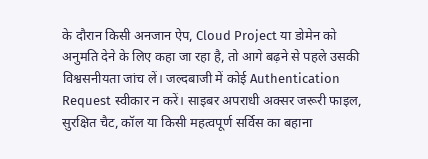के दौरान किसी अनजान ऐप, Cloud Project या डोमेन को अनुमति देने के लिए कहा जा रहा है, तो आगे बढ़ने से पहले उसकी विश्वसनीयता जांच लें। जल्दबाजी में कोई Authentication Request स्वीकार न करें। साइबर अपराधी अक्सर जरूरी फाइल, सुरक्षित चैट, कॉल या किसी महत्वपूर्ण सर्विस का बहाना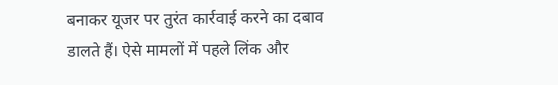बनाकर यूजर पर तुरंत कार्रवाई करने का दबाव डालते हैं। ऐसे मामलों में पहले लिंक और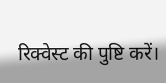रिक्वेस्ट की पुष्टि करें।